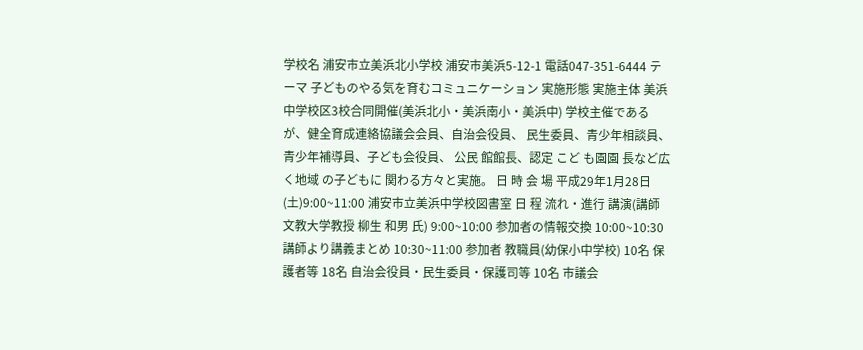学校名 浦安市立美浜北小学校 浦安市美浜5-12-1 電話047-351-6444 テーマ 子どものやる気を育むコミュニケーション 実施形態 実施主体 美浜中学校区3校合同開催(美浜北小・美浜南小・美浜中) 学校主催であるが、健全育成連絡協議会会員、自治会役員、 民生委員、青少年相談員、青少年補導員、子ども会役員、 公民 館館長、認定 こど も園園 長など広 く地域 の子どもに 関わる方々と実施。 日 時 会 場 平成29年1月28日(土)9:00~11:00 浦安市立美浜中学校図書室 日 程 流れ・進行 講演(講師 文教大学教授 柳生 和男 氏) 9:00~10:00 参加者の情報交換 10:00~10:30 講師より講義まとめ 10:30~11:00 参加者 教職員(幼保小中学校) 10名 保護者等 18名 自治会役員・民生委員・保護司等 10名 市議会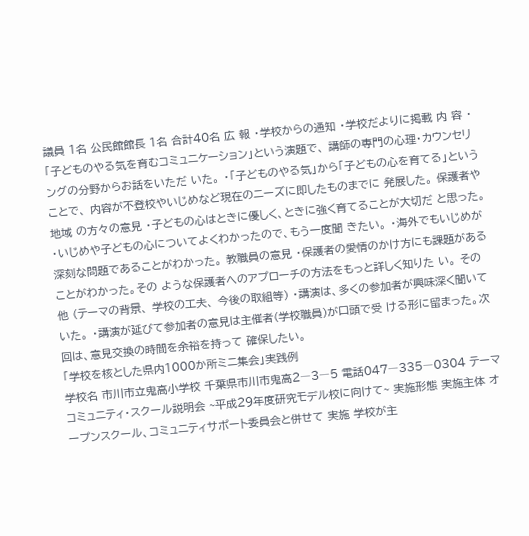議員 1名 公民館館長 1名 合計40名 広 報 ・学校からの通知 ・学校だよりに掲載 内 容 ・「子どものやる気を育むコミュニケーション」という演題で、 講師の専門の心理・カウンセリングの分野からお話をいただ いた。 ・「子どものやる気」から「子どもの心を育てる」ということで、 内容が不登校やいじめなど現在のニーズに即したものまでに 発展した。 保護者や地域 の方々の意見 ・子どもの心はときに優しく、ときに強く育てることが大切だ と思った。 ・いじめや子どもの心についてよくわかったので、もう一度聞 きたい。 ・海外でもいじめが深刻な問題であることがわかった。 教職員の意見 ・保護者の愛情のかけ方にも課題があることがわかった。その ような保護者へのアプローチの方法をもっと詳しく知りた い。 その他 (テーマの背景、 学校の工夫、 今後の取組等) ・講演は、多くの参加者が興味深く聞いていた。 ・講演が延びて参加者の意見は主催者(学校職員)が口頭で受 ける形に留まった。次回は、意見交換の時間を余裕を持って 確保したい。
「学校を核とした県内1000か所ミニ集会」実践例
学校名 市川市立鬼高小学校 千葉県市川市鬼高2―3―5 電話047―335―0304 テーマ コミュニティ・スクール説明会 ~平成29年度研究モデル校に向けて~ 実施形態 実施主体 オープンスクール、コミュニティサポート委員会と併せて 実施 学校が主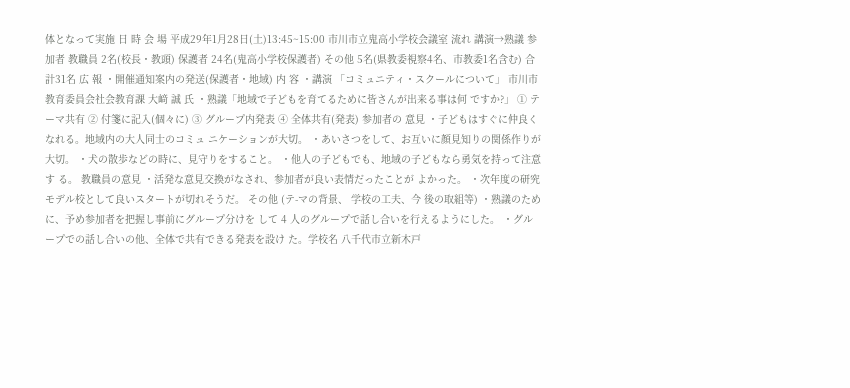体となって実施 日 時 会 場 平成29年1月28日(土)13:45~15:00 市川市立鬼高小学校会議室 流れ 講演→熟議 参加者 教職員 2名(校長・教頭) 保護者 24名(鬼高小学校保護者) その他 5名(県教委視察4名、市教委1名含む) 合計31名 広 報 ・開催通知案内の発送(保護者・地域) 内 容 ・講演 「コミュニティ・スクールについて」 市川市教育委員会社会教育課 大﨑 誠 氏 ・熟議「地域で子どもを育てるために皆さんが出来る事は何 ですか?」 ① テーマ共有 ② 付箋に記入(個々に) ③ グループ内発表 ④ 全体共有(発表) 参加者の 意見 ・子どもはすぐに仲良くなれる。地域内の大人同士のコミュ ニケーションが大切。 ・あいさつをして、お互いに顔見知りの関係作りが大切。 ・犬の散歩などの時に、見守りをすること。 ・他人の子どもでも、地域の子どもなら勇気を持って注意す る。 教職員の意見 ・活発な意見交換がなされ、参加者が良い表情だったことが よかった。 ・次年度の研究モデル校として良いスタートが切れそうだ。 その他 (テ-マの背景、 学校の工夫、今 後の取組等) ・熟議のために、予め参加者を把握し事前にグループ分けを して 4 人のグループで話し合いを行えるようにした。 ・グループでの話し合いの他、全体で共有できる発表を設け た。学校名 八千代市立新木戸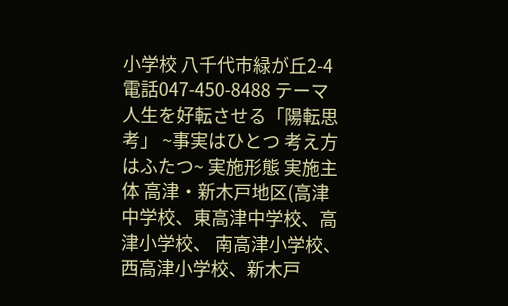小学校 八千代市緑が丘2-4 電話047-450-8488 テーマ 人生を好転させる「陽転思考」 ~事実はひとつ 考え方はふたつ~ 実施形態 実施主体 高津・新木戸地区(高津中学校、東高津中学校、高津小学校、 南高津小学校、西高津小学校、新木戸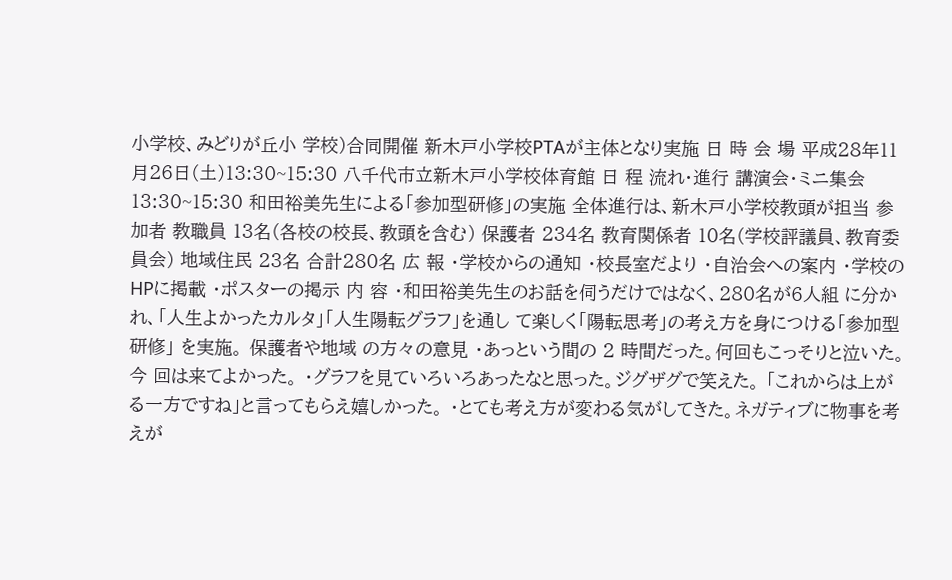小学校、みどりが丘小 学校)合同開催 新木戸小学校PTAが主体となり実施 日 時 会 場 平成28年11月26日(土)13:30~15:30 八千代市立新木戸小学校体育館 日 程 流れ・進行 講演会・ミニ集会 13:30~15:30 和田裕美先生による「参加型研修」の実施 全体進行は、新木戸小学校教頭が担当 参加者 教職員 13名(各校の校長、教頭を含む) 保護者 234名 教育関係者 10名(学校評議員、教育委員会) 地域住民 23名 合計280名 広 報 ・学校からの通知 ・校長室だより ・自治会への案内 ・学校のHPに掲載 ・ポスターの掲示 内 容 ・和田裕美先生のお話を伺うだけではなく、280名が6人組 に分かれ、「人生よかったカルタ」「人生陽転グラフ」を通し て楽しく「陽転思考」の考え方を身につける「参加型研修」 を実施。 保護者や地域 の方々の意見 ・あっという間の 2 時間だった。何回もこっそりと泣いた。今 回は来てよかった。 ・グラフを見ていろいろあったなと思った。ジグザグで笑えた。 「これからは上がる一方ですね」と言ってもらえ嬉しかった。 ・とても考え方が変わる気がしてきた。ネガティブに物事を考 えが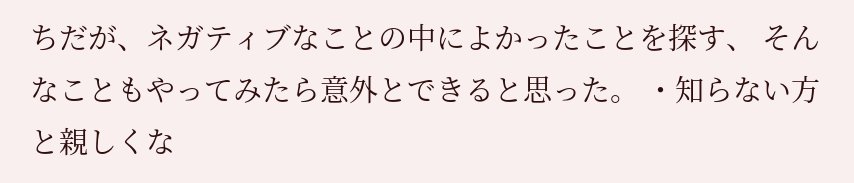ちだが、ネガティブなことの中によかったことを探す、 そんなこともやってみたら意外とできると思った。 ・知らない方と親しくな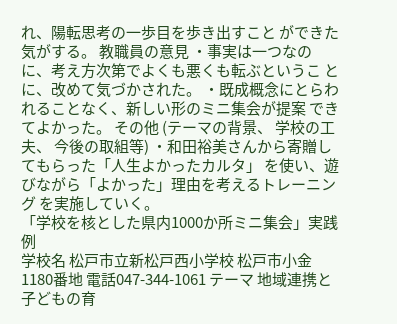れ、陽転思考の一歩目を歩き出すこと ができた気がする。 教職員の意見 ・事実は一つなのに、考え方次第でよくも悪くも転ぶというこ とに、改めて気づかされた。 ・既成概念にとらわれることなく、新しい形のミニ集会が提案 できてよかった。 その他 (テーマの背景、 学校の工夫、 今後の取組等) ・和田裕美さんから寄贈してもらった「人生よかったカルタ」 を使い、遊びながら「よかった」理由を考えるトレーニング を実施していく。
「学校を核とした県内1000か所ミニ集会」実践例
学校名 松戸市立新松戸西小学校 松戸市小金1180番地 電話047-344-1061 テーマ 地域連携と子どもの育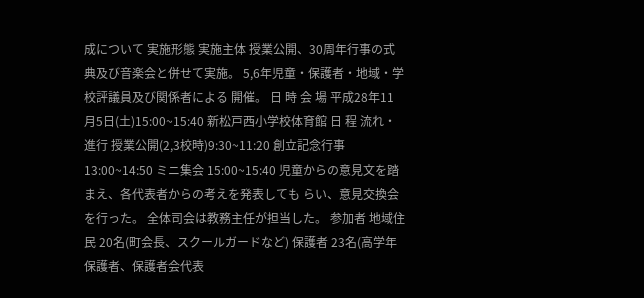成について 実施形態 実施主体 授業公開、30周年行事の式典及び音楽会と併せて実施。 5,6年児童・保護者・地域・学校評議員及び関係者による 開催。 日 時 会 場 平成28年11月5日(土)15:00~15:40 新松戸西小学校体育館 日 程 流れ・進行 授業公開(2,3校時)9:30~11:20 創立記念行事 13:00~14:50 ミニ集会 15:00~15:40 児童からの意見文を踏まえ、各代表者からの考えを発表しても らい、意見交換会を行った。 全体司会は教務主任が担当した。 参加者 地域住民 20名(町会長、スクールガードなど) 保護者 23名(高学年保護者、保護者会代表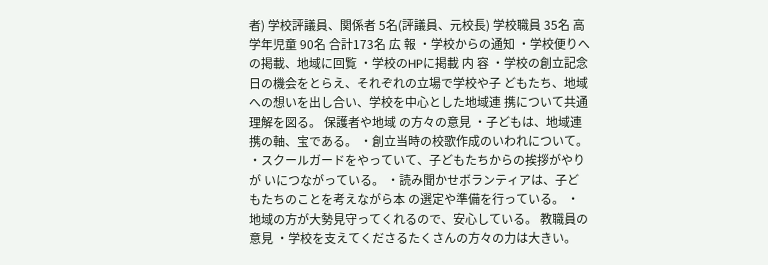者) 学校評議員、関係者 5名(評議員、元校長) 学校職員 35名 高学年児童 90名 合計173名 広 報 ・学校からの通知 ・学校便りへの掲載、地域に回覧 ・学校のHPに掲載 内 容 ・学校の創立記念日の機会をとらえ、それぞれの立場で学校や子 どもたち、地域への想いを出し合い、学校を中心とした地域連 携について共通理解を図る。 保護者や地域 の方々の意見 ・子どもは、地域連携の軸、宝である。 ・創立当時の校歌作成のいわれについて。 ・スクールガードをやっていて、子どもたちからの挨拶がやりが いにつながっている。 ・読み聞かせボランティアは、子どもたちのことを考えながら本 の選定や準備を行っている。 ・地域の方が大勢見守ってくれるので、安心している。 教職員の意見 ・学校を支えてくださるたくさんの方々の力は大きい。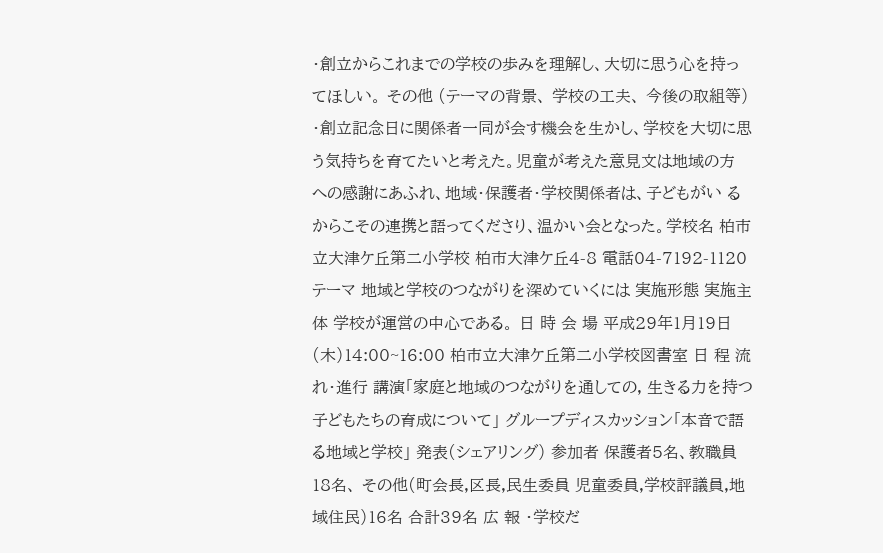・創立からこれまでの学校の歩みを理解し、大切に思う心を持っ てほしい。 その他 (テーマの背景、 学校の工夫、 今後の取組等) ・創立記念日に関係者一同が会す機会を生かし、学校を大切に思 う気持ちを育てたいと考えた。児童が考えた意見文は地域の方 への感謝にあふれ、地域・保護者・学校関係者は、子どもがい るからこその連携と語ってくださり、温かい会となった。学校名 柏市立大津ケ丘第二小学校 柏市大津ケ丘4-8 電話04-7192-1120 テーマ 地域と学校のつながりを深めていくには 実施形態 実施主体 学校が運営の中心である。 日 時 会 場 平成29年1月19日(木)14:00~16:00 柏市立大津ケ丘第二小学校図書室 日 程 流れ・進行 講演「家庭と地域のつながりを通しての, 生きる力を持つ子どもたちの育成について」 グループディスカッション「本音で語る地域と学校」 発表(シェアリング) 参加者 保護者5名、教職員18名、 その他(町会長,区長,民生委員 児童委員,学校評議員,地域住民)16名 合計39名 広 報 ・学校だ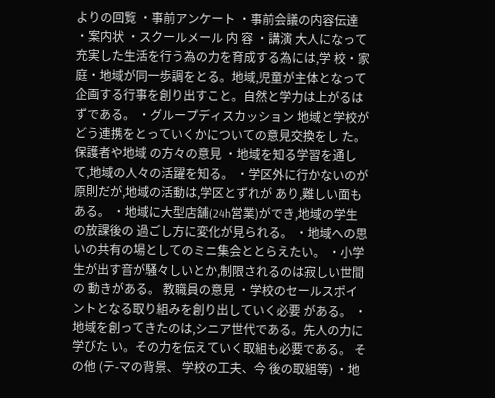よりの回覧 ・事前アンケート ・事前会議の内容伝達 ・案内状 ・スクールメール 内 容 ・講演 大人になって充実した生活を行う為の力を育成する為には,学 校・家庭・地域が同一歩調をとる。地域,児童が主体となって 企画する行事を創り出すこと。自然と学力は上がるはずである。 ・グループディスカッション 地域と学校がどう連携をとっていくかについての意見交換をし た。 保護者や地域 の方々の意見 ・地域を知る学習を通して,地域の人々の活躍を知る。 ・学区外に行かないのが原則だが,地域の活動は,学区とずれが あり,難しい面もある。 ・地域に大型店舗(24h営業)ができ,地域の学生の放課後の 過ごし方に変化が見られる。 ・地域への思いの共有の場としてのミニ集会ととらえたい。 ・小学生が出す音が騒々しいとか,制限されるのは寂しい世間の 動きがある。 教職員の意見 ・学校のセールスポイントとなる取り組みを創り出していく必要 がある。 ・地域を創ってきたのは,シニア世代である。先人の力に学びた い。その力を伝えていく取組も必要である。 その他 (テ-マの背景、 学校の工夫、今 後の取組等) ・地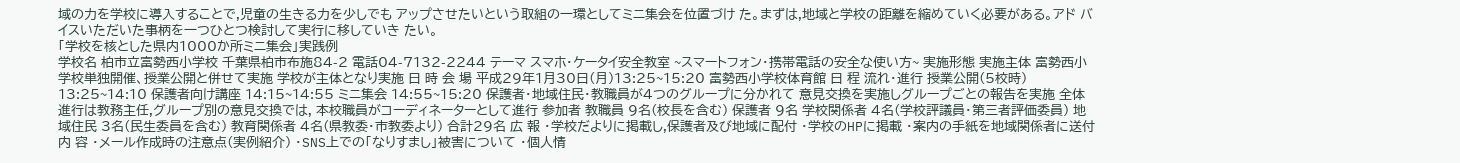域の力を学校に導入することで,児童の生きる力を少しでも アップさせたいという取組の一環としてミニ集会を位置づけ た。まずは,地域と学校の距離を縮めていく必要がある。アド バイスいただいた事柄を一つひとつ検討して実行に移していき たい。
「学校を核とした県内1000か所ミニ集会」実践例
学校名 柏市立富勢西小学校 千葉県柏市布施84-2 電話04-7132-2244 テーマ スマホ・ケータイ安全教室 ~スマートフォン・携帯電話の安全な使い方~ 実施形態 実施主体 富勢西小学校単独開催、授業公開と併せて実施 学校が主体となり実施 日 時 会 場 平成29年1月30日(月)13:25~15:20 富勢西小学校体育館 日 程 流れ・進行 授業公開(5校時) 13:25~14:10 保護者向け講座 14:15~14:55 ミニ集会 14:55~15:20 保護者・地域住民・教職員が4つのグループに分かれて 意見交換を実施しグループごとの報告を実施 全体進行は教務主任,グループ別の意見交換では, 本校職員がコーディネーターとして進行 参加者 教職員 9名(校長を含む) 保護者 9名 学校関係者 4名(学校評議員・第三者評価委員) 地域住民 3名(民生委員を含む) 教育関係者 4名(県教委・市教委より) 合計29名 広 報 ・学校だよりに掲載し,保護者及び地域に配付 ・学校のHPに掲載 ・案内の手紙を地域関係者に送付 内 容 ・メール作成時の注意点(実例紹介) ・SNS上での「なりすまし」被害について ・個人情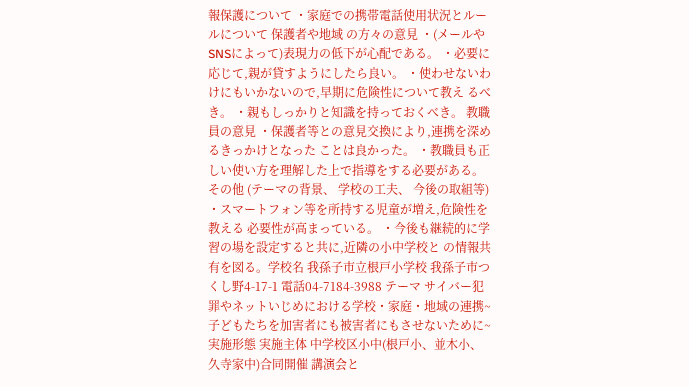報保護について ・家庭での携帯電話使用状況とルールについて 保護者や地域 の方々の意見 ・(メールやSNSによって)表現力の低下が心配である。 ・必要に応じて,親が貸すようにしたら良い。 ・使わせないわけにもいかないので,早期に危険性について教え るべき。 ・親もしっかりと知識を持っておくべき。 教職員の意見 ・保護者等との意見交換により,連携を深めるきっかけとなった ことは良かった。 ・教職員も正しい使い方を理解した上で指導をする必要がある。 その他 (テーマの背景、 学校の工夫、 今後の取組等) ・スマートフォン等を所持する児童が増え,危険性を教える 必要性が高まっている。 ・今後も継続的に学習の場を設定すると共に,近隣の小中学校と の情報共有を図る。学校名 我孫子市立根戸小学校 我孫子市つくし野4-17-1 電話04-7184-3988 テーマ サイバー犯罪やネットいじめにおける学校・家庭・地域の連携~子どもたちを加害者にも被害者にもさせないために~ 実施形態 実施主体 中学校区小中(根戸小、並木小、久寺家中)合同開催 講演会と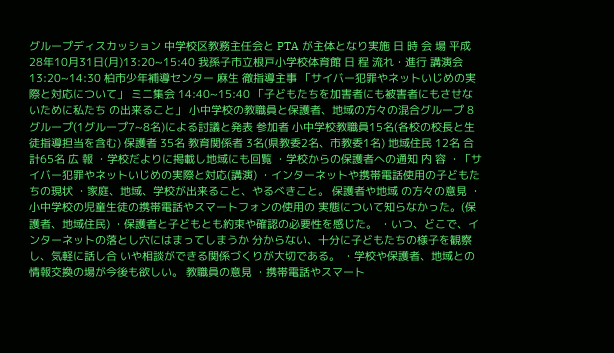グループディスカッション 中学校区教務主任会と PTA が主体となり実施 日 時 会 場 平成28年10月31日(月)13:20~15:40 我孫子市立根戸小学校体育館 日 程 流れ・進行 講演会 13:20~14:30 柏市少年補導センター 麻生 徹指導主事 「サイバー犯罪やネットいじめの実際と対応について」 ミニ集会 14:40~15:40 「子どもたちを加害者にも被害者にもさせないために私たち の出来ること」 小中学校の教職員と保護者、地域の方々の混合グループ 8グループ(1グループ7~8名)による討議と発表 参加者 小中学校教職員15名(各校の校長と生徒指導担当を含む) 保護者 35名 教育関係者 3名(県教委2名、市教委1名) 地域住民 12名 合計65名 広 報 ・学校だよりに掲載し地域にも回覧 ・学校からの保護者への通知 内 容 ・「サイバー犯罪やネットいじめの実際と対応(講演) ・インターネットや携帯電話使用の子どもたちの現状 ・家庭、地域、学校が出来ること、やるべきこと。 保護者や地域 の方々の意見 ・小中学校の児童生徒の携帯電話やスマートフォンの使用の 実態について知らなかった。(保護者、地域住民) ・保護者と子どもとも約束や確認の必要性を感じた。 ・いつ、どこで、インターネットの落とし穴にはまってしまうか 分からない、十分に子どもたちの様子を観察し、気軽に話し合 いや相談ができる関係づくりが大切である。 ・学校や保護者、地域との情報交換の場が今後も欲しい。 教職員の意見 ・携帯電話やスマート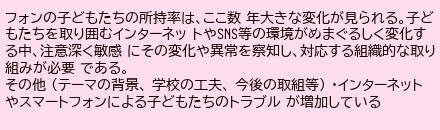フォンの子どもたちの所持率は、ここ数 年大きな変化が見られる。子どもたちを取り囲むインターネッ トやSNS等の環境がめまぐるしく変化する中、注意深く敏感 にその変化や異常を察知し、対応する組織的な取り組みが必要 である。
その他 (テーマの背景、 学校の工夫、 今後の取組等) ・インターネットやスマートフォンによる子どもたちのトラブル が増加している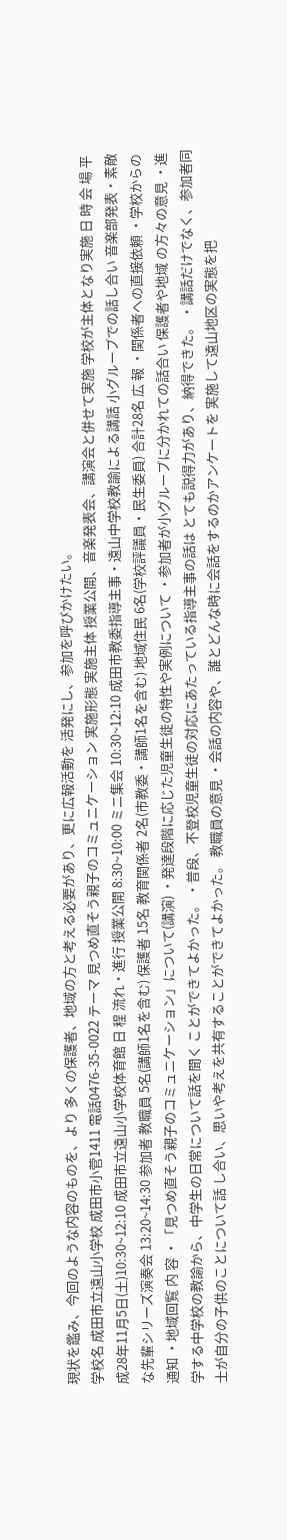現状を鑑み、今回のような内容のものを、より 多くの保護者、地域の方と考える必要があり、更に広報活動を 活発にし、参加を呼びかけたい。
学校名 成田市立遠山小学校 成田市小菅1411 電話0476-35-0022 テーマ 見つめ直そう親子のコミュニケーション 実施形態 実施主体 授業公開、音楽発表会、講演会と併せて実施 学校が主体となり実施 日 時 会 場 平成28年11月5日(土)10:30~12:10 成田市立遠山小学校体育館 日 程 流れ・進行 授業公開 8:30~10:00 ミニ集会 10:30~12:10 成田市教委指導主事・遠山中学校教諭による講話 小グループでの話し合い 音楽部発表・素敵な先輩シリーズ演奏会 13:20~14:30 参加者 教職員 5名(講師1名を含む) 保護者 15名 教育関係者 2名(市教委・講師1名を含む) 地域住民 6名(学校評議員・民生委員) 合計28名 広 報 ・関係者への直接依頼 ・学校からの通知 ・地域回覧 内 容 ・「見つめ直そう親子のコミュニケーション」について(講演) ・発達段階に応じた児童生徒の特性や実例について ・参加者が小グループに分かれての話合い 保護者や地域 の方々の意見 ・進学する中学校の教諭から、中学生の日常について話を聞く ことができてよかった。 ・普段、不登校児童生徒の対応にあたっている指導主事の話は とても説得力があり、納得できた。 ・講話だけでなく、参加者同士が自分の子供のことについて話 し合い、思いや考えを共有することができてよかった。 教職員の意見 ・会話の内容や、誰とどんな時に会話をするのかアンケートを 実施して遠山地区の実態を把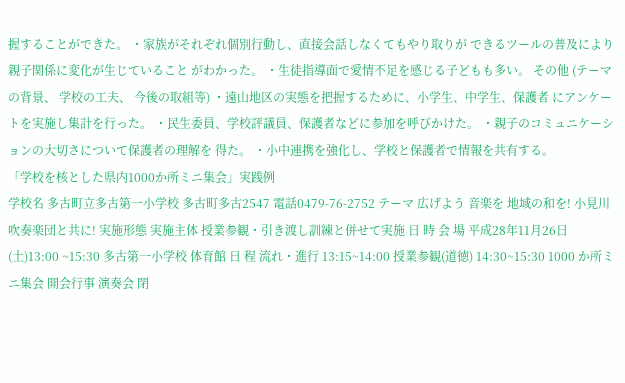握することができた。 ・家族がそれぞれ個別行動し、直接会話しなくてもやり取りが できるツールの普及により親子関係に変化が生じていること がわかった。 ・生徒指導面で愛情不足を感じる子どもも多い。 その他 (テーマの背景、 学校の工夫、 今後の取組等) ・遠山地区の実態を把握するために、小学生、中学生、保護者 にアンケートを実施し集計を行った。 ・民生委員、学校評議員、保護者などに参加を呼びかけた。 ・親子のコミュニケーションの大切さについて保護者の理解を 得た。 ・小中連携を強化し、学校と保護者で情報を共有する。
「学校を核とした県内1000か所ミニ集会」実践例
学校名 多古町立多古第一小学校 多古町多古2547 電話0479-76-2752 テーマ 広げよう 音楽を 地域の和を! 小見川吹奏楽団と共に! 実施形態 実施主体 授業参観・引き渡し訓練と併せて実施 日 時 会 場 平成28年11月26日(土)13:00 ~15:30 多古第一小学校 体育館 日 程 流れ・進行 13:15~14:00 授業参観(道徳) 14:30~15:30 1000 か所ミニ集会 開会行事 演奏会 閉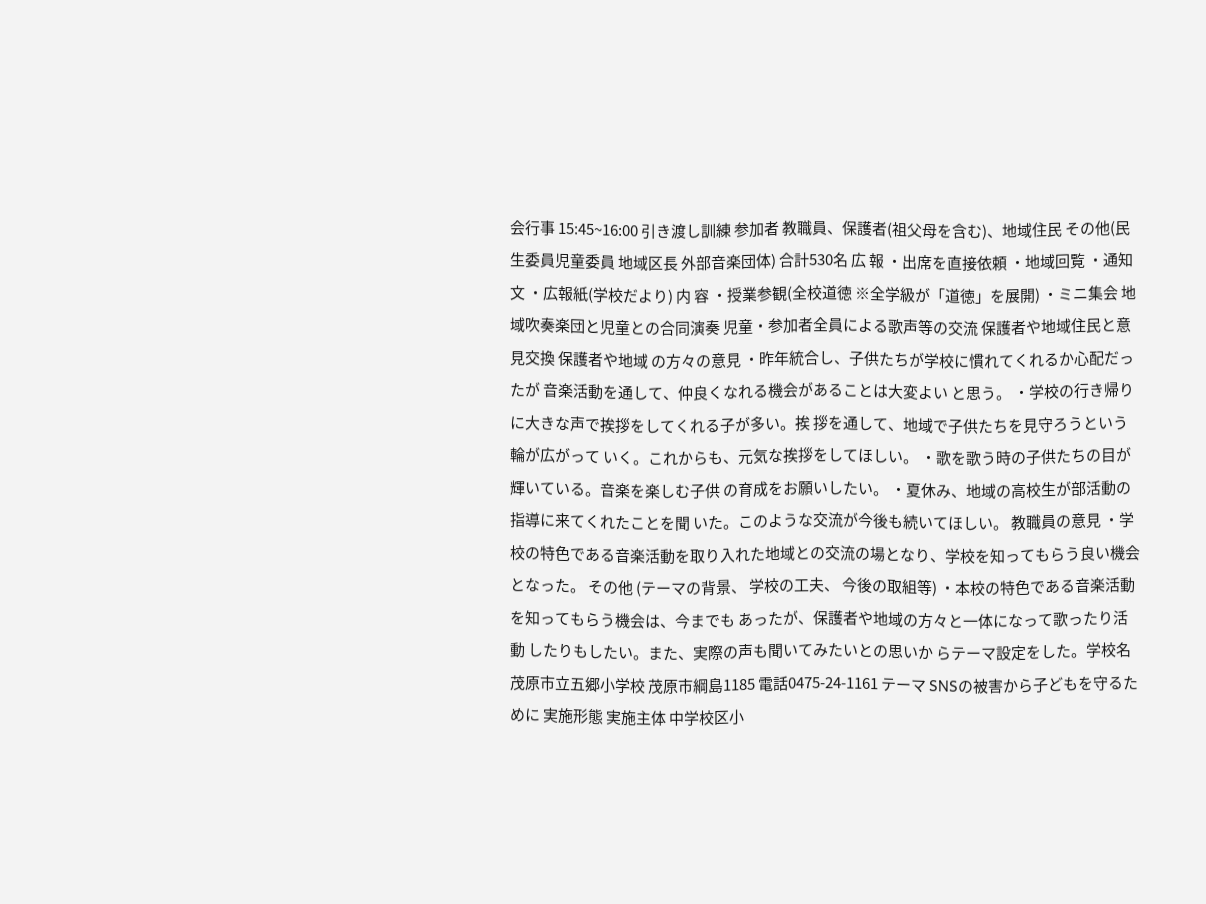会行事 15:45~16:00 引き渡し訓練 参加者 教職員、保護者(祖父母を含む)、地域住民 その他(民生委員児童委員 地域区長 外部音楽団体) 合計530名 広 報 ・出席を直接依頼 ・地域回覧 ・通知文 ・広報紙(学校だより) 内 容 ・授業参観(全校道徳 ※全学級が「道徳」を展開) ・ミニ集会 地域吹奏楽団と児童との合同演奏 児童・参加者全員による歌声等の交流 保護者や地域住民と意見交換 保護者や地域 の方々の意見 ・昨年統合し、子供たちが学校に慣れてくれるか心配だったが 音楽活動を通して、仲良くなれる機会があることは大変よい と思う。 ・学校の行き帰りに大きな声で挨拶をしてくれる子が多い。挨 拶を通して、地域で子供たちを見守ろうという輪が広がって いく。これからも、元気な挨拶をしてほしい。 ・歌を歌う時の子供たちの目が輝いている。音楽を楽しむ子供 の育成をお願いしたい。 ・夏休み、地域の高校生が部活動の指導に来てくれたことを聞 いた。このような交流が今後も続いてほしい。 教職員の意見 ・学校の特色である音楽活動を取り入れた地域との交流の場となり、学校を知ってもらう良い機会となった。 その他 (テーマの背景、 学校の工夫、 今後の取組等) ・本校の特色である音楽活動を知ってもらう機会は、今までも あったが、保護者や地域の方々と一体になって歌ったり活動 したりもしたい。また、実際の声も聞いてみたいとの思いか らテーマ設定をした。学校名 茂原市立五郷小学校 茂原市綱島1185 電話0475-24-1161 テーマ SNSの被害から子どもを守るために 実施形態 実施主体 中学校区小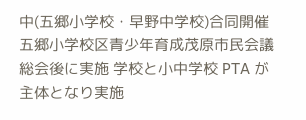中(五郷小学校・早野中学校)合同開催 五郷小学校区青少年育成茂原市民会議総会後に実施 学校と小中学校 PTA が主体となり実施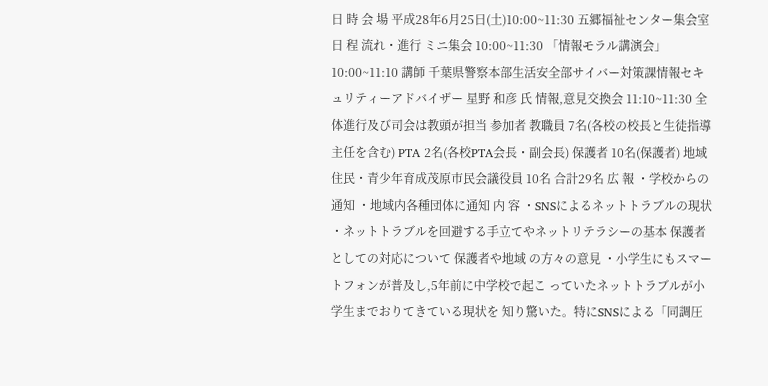日 時 会 場 平成28年6月25日(土)10:00~11:30 五郷福祉センター集会室 日 程 流れ・進行 ミニ集会 10:00~11:30 「情報モラル講演会」10:00~11:10 講師 千葉県警察本部生活安全部サイバー対策課情報セキュリティーアドバイザー 星野 和彦 氏 情報,意見交換会 11:10~11:30 全体進行及び司会は教頭が担当 参加者 教職員 7名(各校の校長と生徒指導主任を含む) PTA 2名(各校PTA会長・副会長) 保護者 10名(保護者) 地域住民・青少年育成茂原市民会議役員 10名 合計29名 広 報 ・学校からの通知 ・地域内各種団体に通知 内 容 ・SNSによるネットトラブルの現状 ・ネットトラブルを回避する手立てやネットリテラシーの基本 保護者としての対応について 保護者や地域 の方々の意見 ・小学生にもスマートフォンが普及し,5年前に中学校で起こ っていたネットトラブルが小学生までおりてきている現状を 知り驚いた。特にSNSによる「同調圧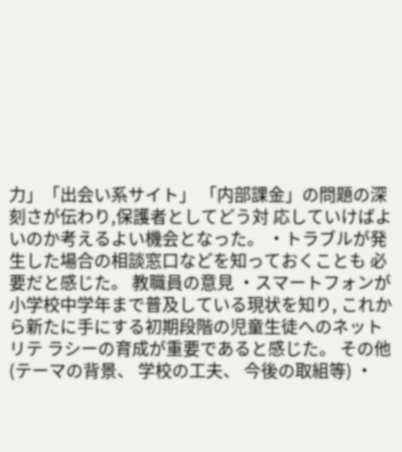力」「出会い系サイト」 「内部課金」の問題の深刻さが伝わり,保護者としてどう対 応していけばよいのか考えるよい機会となった。 ・トラブルが発生した場合の相談窓口などを知っておくことも 必要だと感じた。 教職員の意見 ・スマートフォンが小学校中学年まで普及している現状を知り, これから新たに手にする初期段階の児童生徒へのネットリテ ラシーの育成が重要であると感じた。 その他 (テーマの背景、 学校の工夫、 今後の取組等) ・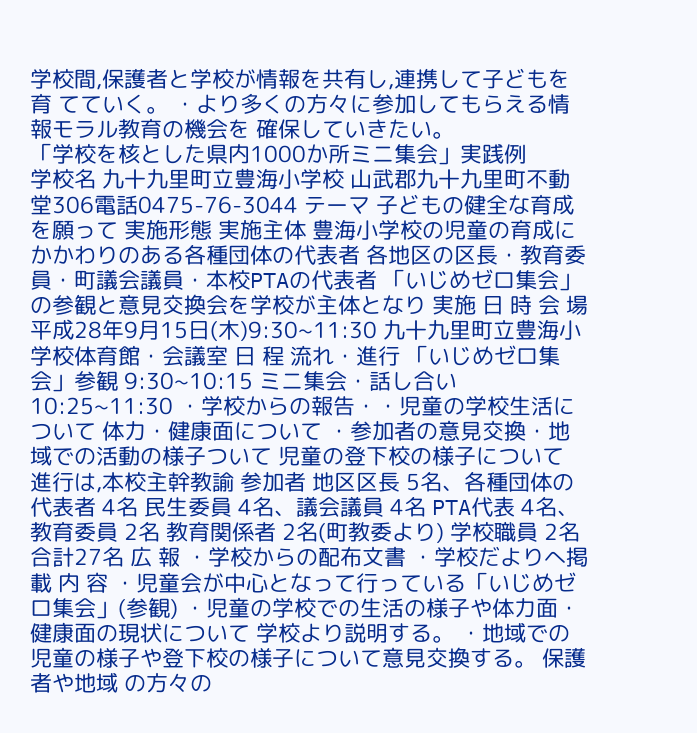学校間,保護者と学校が情報を共有し,連携して子どもを育 てていく。 ・より多くの方々に参加してもらえる情報モラル教育の機会を 確保していきたい。
「学校を核とした県内1000か所ミニ集会」実践例
学校名 九十九里町立豊海小学校 山武郡九十九里町不動堂306電話0475-76-3044 テーマ 子どもの健全な育成を願って 実施形態 実施主体 豊海小学校の児童の育成にかかわりのある各種団体の代表者 各地区の区長・教育委員・町議会議員・本校PTAの代表者 「いじめゼロ集会」の参観と意見交換会を学校が主体となり 実施 日 時 会 場 平成28年9月15日(木)9:30~11:30 九十九里町立豊海小学校体育館・会議室 日 程 流れ・進行 「いじめゼロ集会」参観 9:30~10:15 ミニ集会・話し合い 10:25~11:30 ・学校からの報告・・児童の学校生活について 体力・健康面について ・参加者の意見交換・地域での活動の様子ついて 児童の登下校の様子について 進行は,本校主幹教諭 参加者 地区区長 5名、各種団体の代表者 4名 民生委員 4名、議会議員 4名 PTA代表 4名、教育委員 2名 教育関係者 2名(町教委より) 学校職員 2名 合計27名 広 報 ・学校からの配布文書 ・学校だよりへ掲載 内 容 ・児童会が中心となって行っている「いじめゼロ集会」(参観) ・児童の学校での生活の様子や体力面・健康面の現状について 学校より説明する。 ・地域での児童の様子や登下校の様子について意見交換する。 保護者や地域 の方々の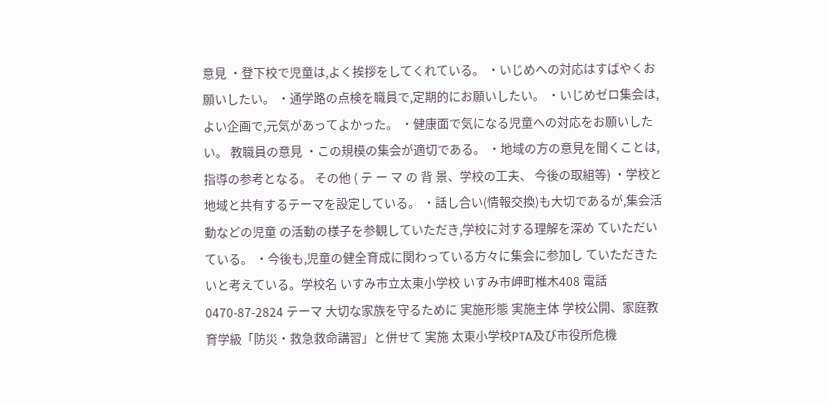意見 ・登下校で児童は,よく挨拶をしてくれている。 ・いじめへの対応はすばやくお願いしたい。 ・通学路の点検を職員で,定期的にお願いしたい。 ・いじめゼロ集会は,よい企画で,元気があってよかった。 ・健康面で気になる児童への対応をお願いしたい。 教職員の意見 ・この規模の集会が適切である。 ・地域の方の意見を聞くことは,指導の参考となる。 その他 ( テ ー マ の 背 景、学校の工夫、 今後の取組等) ・学校と地域と共有するテーマを設定している。 ・話し合い(情報交換)も大切であるが,集会活動などの児童 の活動の様子を参観していただき,学校に対する理解を深め ていただいている。 ・今後も,児童の健全育成に関わっている方々に集会に参加し ていただきたいと考えている。学校名 いすみ市立太東小学校 いすみ市岬町椎木408 電話0470-87-2824 テーマ 大切な家族を守るために 実施形態 実施主体 学校公開、家庭教育学級「防災・救急救命講習」と併せて 実施 太東小学校PTA及び市役所危機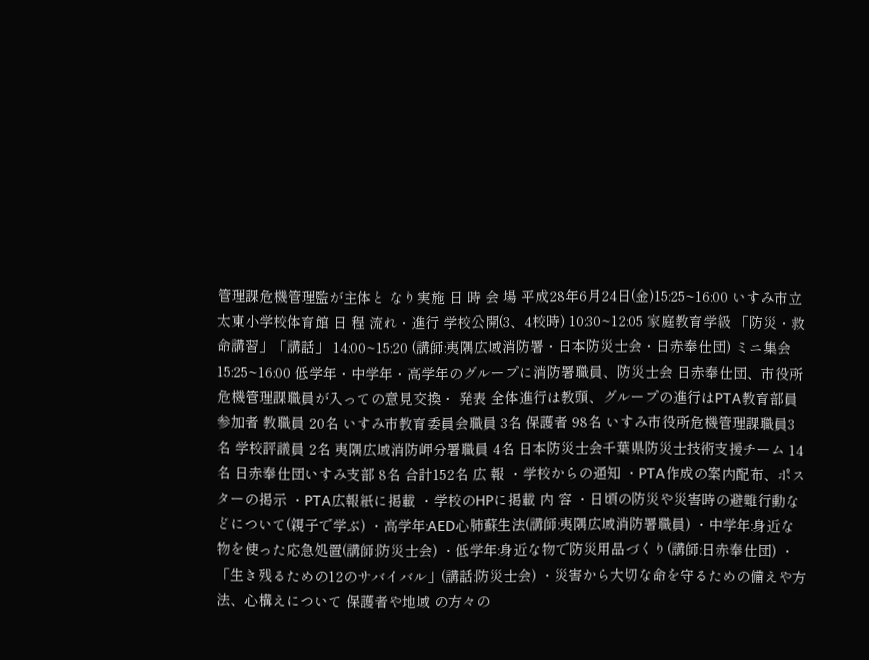管理課危機管理監が主体と なり実施 日 時 会 場 平成28年6月24日(金)15:25~16:00 いすみ市立太東小学校体育館 日 程 流れ・進行 学校公開(3、4校時) 10:30~12:05 家庭教育学級 「防災・救命講習」「講話」 14:00~15:20 (講師:夷隅広域消防署・日本防災士会・日赤奉仕団) ミニ集会 15:25~16:00 低学年・中学年・高学年のグループに消防署職員、防災士会 日赤奉仕団、市役所危機管理課職員が入っての意見交換・ 発表 全体進行は教頭、グループの進行はPTA教育部員 参加者 教職員 20名 いすみ市教育委員会職員 3名 保護者 98名 いすみ市役所危機管理課職員3名 学校評議員 2名 夷隅広域消防岬分署職員 4名 日本防災士会千葉県防災士技術支援チーム 14名 日赤奉仕団いすみ支部 8名 合計152名 広 報 ・学校からの通知 ・PTA作成の案内配布、ポスターの掲示 ・PTA広報紙に掲載 ・学校のHPに掲載 内 容 ・日頃の防災や災害時の避難行動などについて(親子で学ぶ) ・高学年:AED心肺蘇生法(講師:夷隅広域消防署職員) ・中学年:身近な物を使った応急処置(講師:防災士会) ・低学年:身近な物で防災用品づくり(講師:日赤奉仕団) ・「生き残るための12のサバイバル」(講話:防災士会) ・災害から大切な命を守るための備えや方法、心構えについて 保護者や地域 の方々の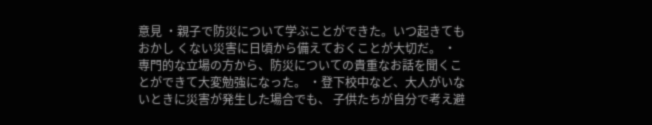意見 ・親子で防災について学ぶことができた。いつ起きてもおかし くない災害に日頃から備えておくことが大切だ。 ・専門的な立場の方から、防災についての貴重なお話を聞くこ とができて大変勉強になった。 ・登下校中など、大人がいないときに災害が発生した場合でも、 子供たちが自分で考え避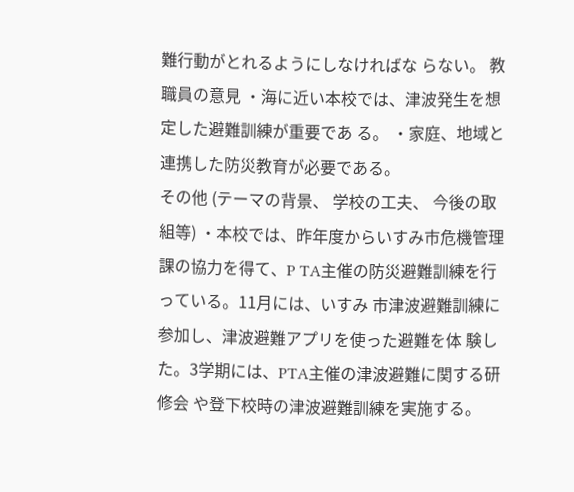難行動がとれるようにしなければな らない。 教職員の意見 ・海に近い本校では、津波発生を想定した避難訓練が重要であ る。 ・家庭、地域と連携した防災教育が必要である。
その他 (テーマの背景、 学校の工夫、 今後の取組等) ・本校では、昨年度からいすみ市危機管理課の協力を得て、P TA主催の防災避難訓練を行っている。11月には、いすみ 市津波避難訓練に参加し、津波避難アプリを使った避難を体 験した。3学期には、PTA主催の津波避難に関する研修会 や登下校時の津波避難訓練を実施する。